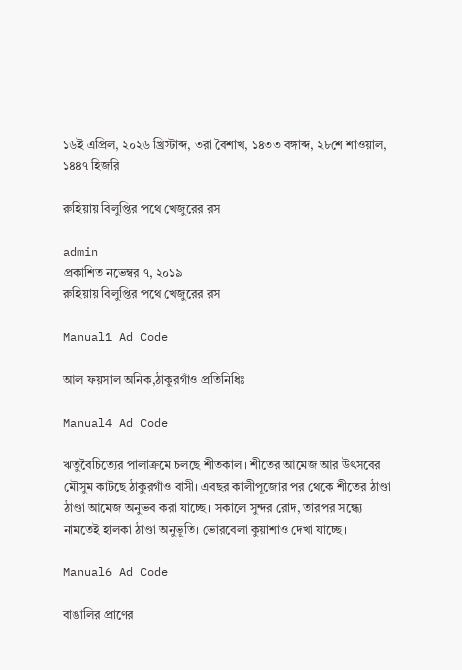১৬ই এপ্রিল, ২০২৬ খ্রিস্টাব্দ, ৩রা বৈশাখ, ১৪৩৩ বঙ্গাব্দ, ২৮শে শাওয়াল, ১৪৪৭ হিজরি

রুহিয়ায় বিলুপ্তির পথে খেজুরের রস

admin
প্রকাশিত নভেম্বর ৭, ২০১৯
রুহিয়ায় বিলুপ্তির পথে খেজুরের রস

Manual1 Ad Code

আল ফয়সাল অনিক,ঠাকুরগাঁও প্রতিনিধিঃ

Manual4 Ad Code

ঋতুবৈচিত্যের পালাক্রমে চলছে শীতকাল। শীতের আমেজ আর উৎসবের মৌসুম কাটছে ঠাকুরগাঁও বাসী। এবছর কালীপূজোর পর থেকে শীতের ঠাণ্ডা ঠাণ্ডা আমেজ অনুভব করা যাচ্ছে। সকালে সুন্দর রোদ, তারপর সন্ধ্যে নামতেই হালকা ঠাণ্ডা অনুভূতি। ভোরবেলা কুয়াশাও দেখা যাচ্ছে।

Manual6 Ad Code

বাঙালির প্রাণের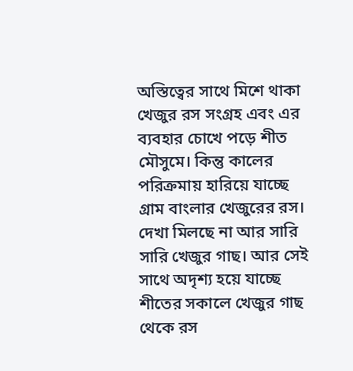অস্তিত্বের সাথে মিশে থাকা খেজুর রস সংগ্রহ এবং এর ব্যবহার চোখে পড়ে শীত মৌসুমে। কিন্তু কালের পরিক্রমায় হারিয়ে যাচ্ছে গ্রাম বাংলার খেজুরের রস। দেখা মিলছে না আর সারি সারি খেজুর গাছ। আর সেই সাথে অদৃশ্য হয়ে যাচ্ছে শীতের সকালে খেজুর গাছ থেকে রস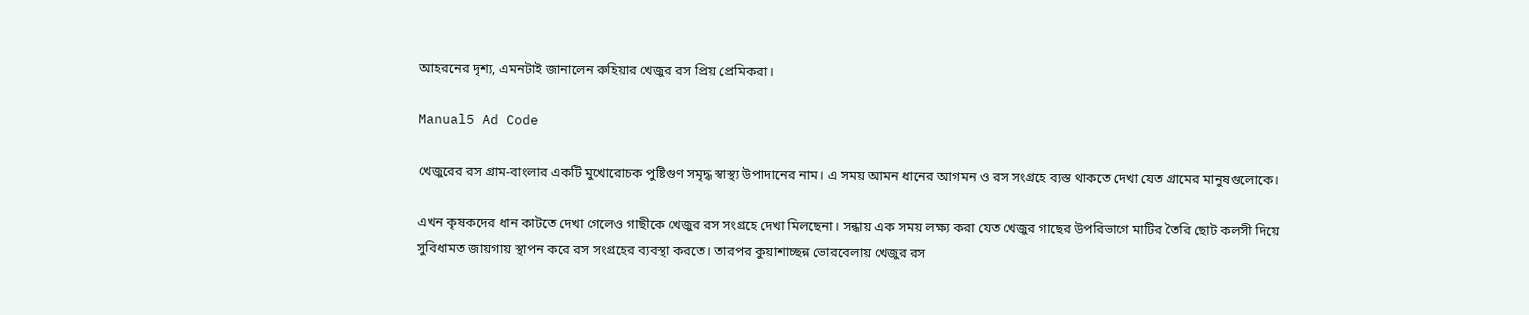আহরনের দৃশ্য, এমনটাই জানালেন রুহিয়ার খেজুর রস প্রিয় প্রেমিকরা।

Manual5 Ad Code

খেজুরের রস গ্রাম-বাংলার একটি মুখোরোচক পুষ্টিগুণ সমৃদ্ধ স্বাস্থ্য উপাদানের নাম। এ সময় আমন ধানের আগমন ও রস সংগ্রহে ব্যস্ত থাকতে দেখা যেত গ্রামের মানুষগুলোকে।

এখন কৃষকদের ধান কাটতে দেখা গেলেও গাছীকে খেজুর রস সংগ্রহে দেখা মিলছেনা। সন্ধায় এক সময় লক্ষ্য করা যেত খেজুর গাছের উপরিভাগে মাটির তৈরি ছোট কলসী দিয়ে সুবিধামত জায়গায় স্থাপন করে রস সংগ্রহের ব্যবস্থা করতে। তারপর কুয়াশাচ্ছন্ন ভোরবেলায় খেজুর রস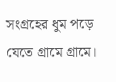সংগ্রহের ধুম পড়ে যেতে গ্রামে গ্রামে।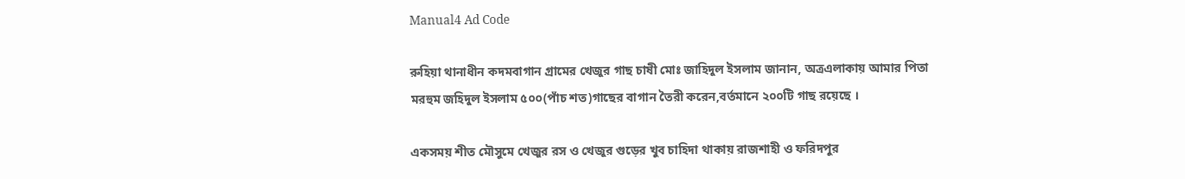Manual4 Ad Code

রুহিয়া থানাধীন কদমবাগান গ্রামের খেজুর গাছ চাষী মোঃ জাহিদুল ইসলাম জানান, অত্রএলাকায় আমার পিতা মরহুম জহিদুল ইসলাম ৫০০(পাঁচ শত)গাছের বাগান তৈরী করেন,বর্তমানে ২০০টি গাছ রয়েছে ।

একসময় শীত মৌসুমে খেজুর রস ও খেজুর গুড়ের খুব চাহিদা থাকায় রাজশাহী ও ফরিদপুর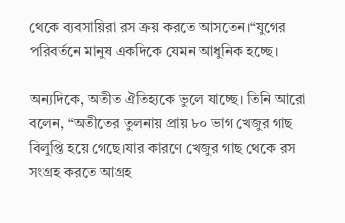থেকে ব্যবসায়িরা রস ক্রয় করতে আসতেন।“যুগের পরিবর্তনে মানুষ একদিকে যেমন আধুনিক হচ্ছে।

অন্যদিকে, অতীত ঐতিহ্যকে ভুলে যাচ্ছে। তিনি আরো বলেন, “অতীতের তুলনায় প্রায় ৮০ ভাগ খেজুর গাছ বিলুপ্তি হয়ে গেছে।যার কারণে খেজুর গাছ থেকে রস সংগ্রহ করতে আগ্রহ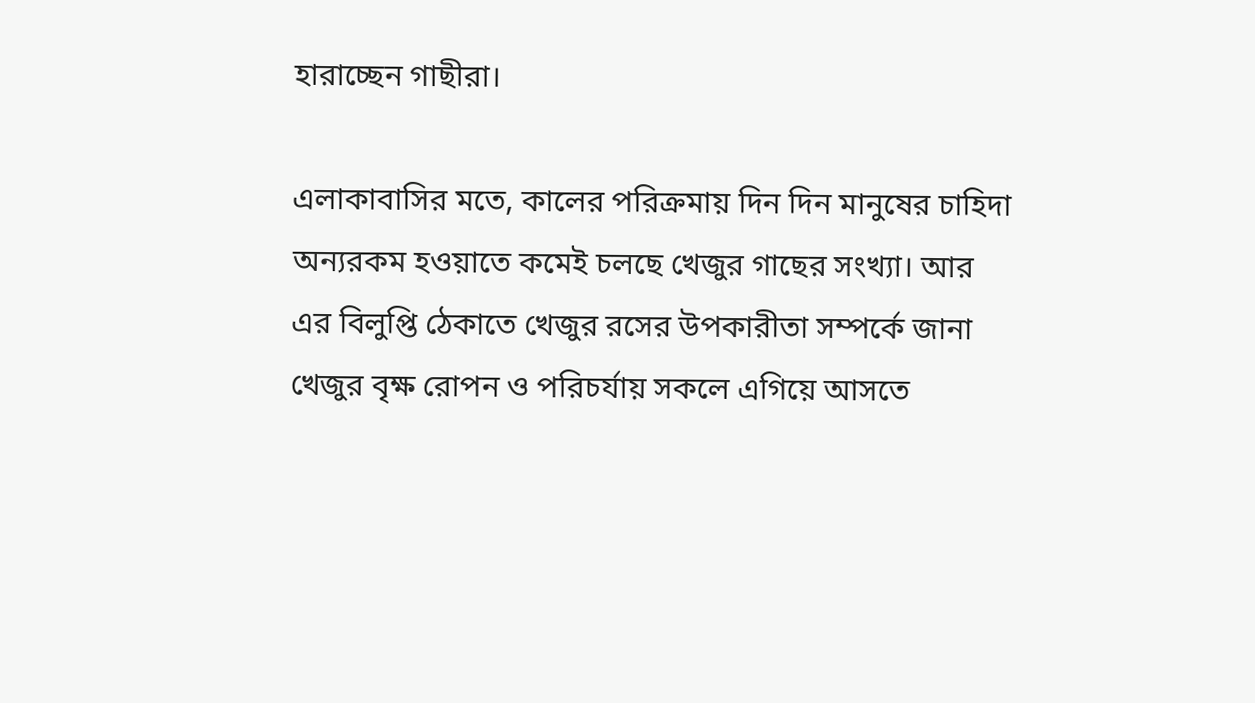হারাচ্ছেন গাছীরা।

এলাকাবাসির মতে, কালের পরিক্রমায় দিন দিন মানুষের চাহিদা অন্যরকম হওয়াতে কমেই চলছে খেজুর গাছের সংখ্যা। আর এর বিলুপ্তি ঠেকাতে খেজুর রসের উপকারীতা সম্পর্কে জানা খেজুর বৃক্ষ রোপন ও পরিচর্যায় সকলে এগিয়ে আসতে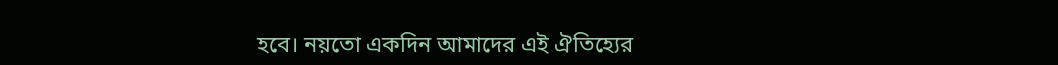হবে। নয়তো একদিন আমাদের এই ঐতিহ্যের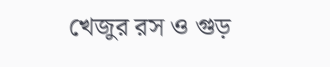খেজুর রস ও গুড়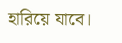হারিয়ে যাবে।